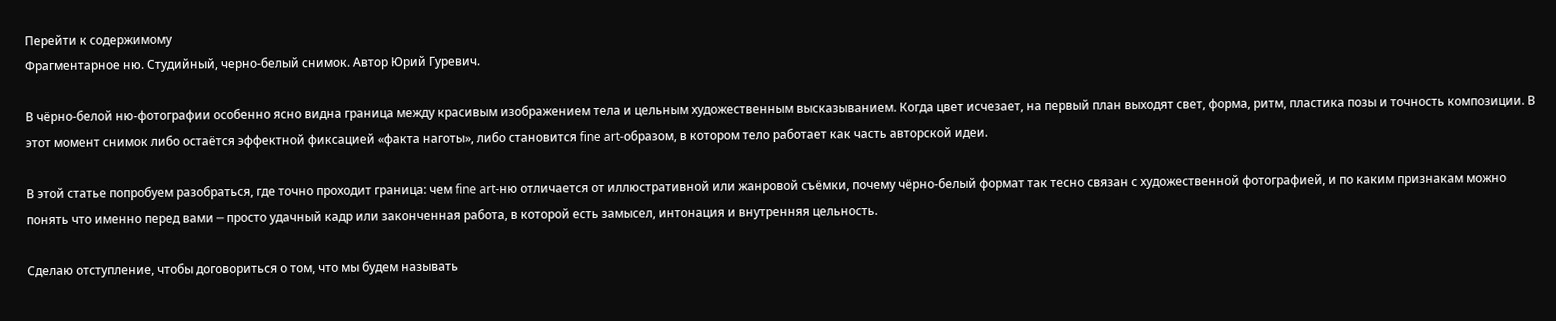Перейти к содержимому
Фрагментарное ню. Студийный, черно-белый снимок. Автор Юрий Гуревич.

В чёрно-белой ню-фотографии особенно ясно видна граница между красивым изображением тела и цельным художественным высказыванием. Когда цвет исчезает, на первый план выходят свет, форма, ритм, пластика позы и точность композиции. В этот момент снимок либо остаётся эффектной фиксацией «факта наготы», либо становится fine art-образом, в котором тело работает как часть авторской идеи.

В этой статье попробуем разобраться, где точно проходит граница: чем fine art-ню отличается от иллюстративной или жанровой съёмки, почему чёрно-белый формат так тесно связан с художественной фотографией, и по каким признакам можно понять что именно перед вами ─ просто удачный кадр или законченная работа, в которой есть замысел, интонация и внутренняя цельность.

Сделаю отступление, чтобы договориться о том, что мы будем называть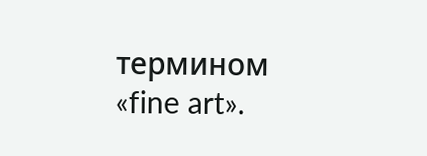термином «fine art».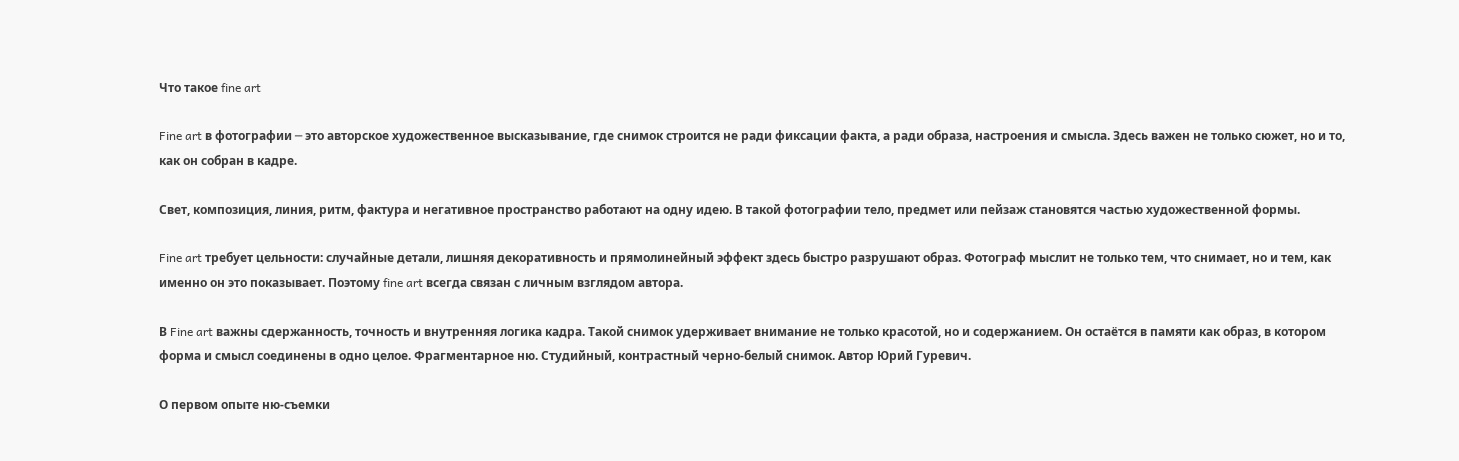Что такое fine art

Fine art в фотографии ─ это авторское художественное высказывание, где снимок строится не ради фиксации факта, а ради образа, настроения и смысла. Здесь важен не только сюжет, но и то, как он собран в кадре.

Свет, композиция, линия, ритм, фактура и негативное пространство работают на одну идею. В такой фотографии тело, предмет или пейзаж становятся частью художественной формы.

Fine art требует цельности: случайные детали, лишняя декоративность и прямолинейный эффект здесь быстро разрушают образ. Фотограф мыслит не только тем, что снимает, но и тем, как именно он это показывает. Поэтому fine art всегда связан с личным взглядом автора.

В Fine art важны сдержанность, точность и внутренняя логика кадра. Такой снимок удерживает внимание не только красотой, но и содержанием. Он остаётся в памяти как образ, в котором форма и смысл соединены в одно целое. Фрагментарное ню. Студийный, контрастный черно-белый снимок. Автор Юрий Гуревич.

О первом опыте ню-съемки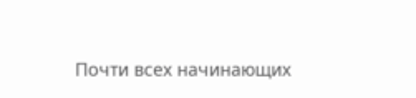Почти всех начинающих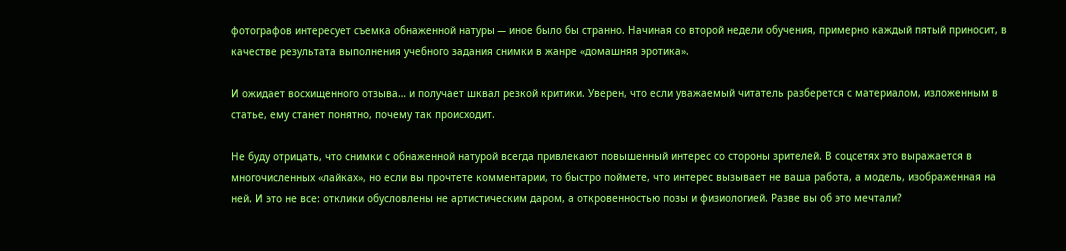фотографов интересует съемка обнаженной натуры ─ иное было бы странно. Начиная со второй недели обучения, примерно каждый пятый приносит, в качестве результата выполнения учебного задания снимки в жанре «домашняя эротика».

И ожидает восхищенного отзыва… и получает шквал резкой критики. Уверен, что если уважаемый читатель разберется с материалом, изложенным в статье, ему станет понятно, почему так происходит.

Не буду отрицать, что снимки с обнаженной натурой всегда привлекают повышенный интерес со стороны зрителей. В соцсетях это выражается в многочисленных «лайках», но если вы прочтете комментарии, то быстро поймете, что интерес вызывает не ваша работа, а модель, изображенная на ней. И это не все: отклики обусловлены не артистическим даром, а откровенностью позы и физиологией. Разве вы об это мечтали?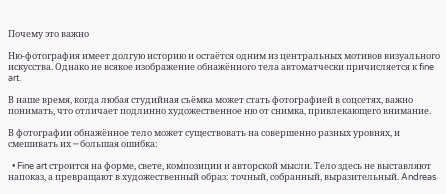Почему это важно

Ню-фотография имеет долгую историю и остаётся одним из центральных мотивов визуального искусства. Однако не всякое изображение обнажённого тела автоматчески причисляется к fine art.

В наше время, когда любая студийная съёмка может стать фотографией в соцсетях, важно понимать, что отличает подлинно художественное ню от снимка, привлекающего внимание.

В фотографии обнажённое тело может существовать на совершенно разных уровнях, и смешивать их ─ большая ошибка:

  • Fine art строится на форме, свете, композиции и авторской мысли. Тело здесь не выставляют напоказ, а превращают в художественный образ: точный, собранный, выразительный. Andreas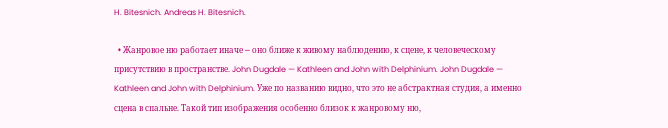H. Bitesnich. Andreas H. Bitesnich.

  • Жанровое ню работает иначе ─ оно ближе к живому наблюдению, к сцене, к человеческому присутствию в пространстве. John Dugdale — Kathleen and John with Delphinium. John Dugdale — Kathleen and John with Delphinium. Уже по названию видно, что это не абстрактная студия, а именно сцена в спальне. Такой тип изображения особенно близок к жанровому ню,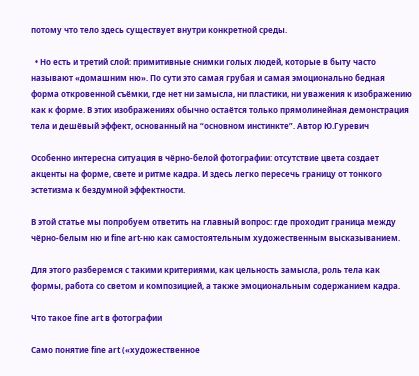потому что тело здесь существует внутри конкретной среды.

  • Но есть и третий слой: примитивные снимки голых людей, которые в быту часто называют «домашним ню». По сути это самая грубая и самая эмоционально бедная форма откровенной съёмки, где нет ни замысла, ни пластики, ни уважения к изображению как к форме. В этих изображениях обычно остаётся только прямолинейная демонстрация тела и дешёвый эффект, основанный на “основном инстинкте”. Автор Ю.Гуревич

Особенно интересна ситуация в чёрно-белой фотографии: отсутствие цвета создает акценты на форме, свете и ритме кадра. И здесь легко пересечь границу от тонкого эстетизма к бездумной эффектности.

В этой статье мы попробуем ответить на главный вопрос: где проходит граница между чёрно-белым ню и fine art-ню как самостоятельным художественным высказыванием.

Для этого разберемся с такими критериями, как цельность замысла, роль тела как формы, работа со светом и композицией, а также эмоциональным содержанием кадра.

Что такое fine art в фотографии

Само понятие fine art («художественное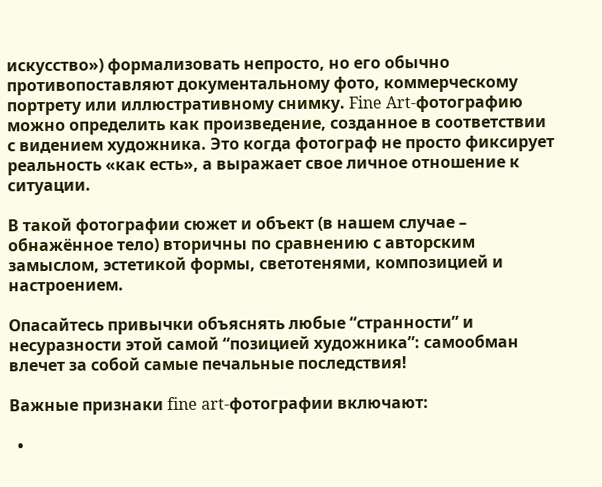искусство») формализовать непросто, но его обычно противопоставляют документальному фото, коммерческому портрету или иллюстративному снимку. Fine Art-фотографию можно определить как произведение, созданное в соответствии с видением художника. Это когда фотограф не просто фиксирует реальность «как есть», а выражает свое личное отношение к ситуации.

В такой фотографии сюжет и объект (в нашем случае – обнажённое тело) вторичны по сравнению с авторским замыслом, эстетикой формы, светотенями, композицией и настроением.

Опасайтесь привычки объяснять любые “странности” и несуразности этой самой “позицией художника”: самообман влечет за собой самые печальные последствия!

Важные признаки fine art-фотографии включают:

  •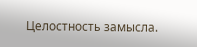Целостность замысла.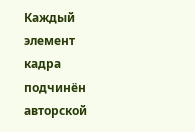Каждый элемент кадра подчинён авторской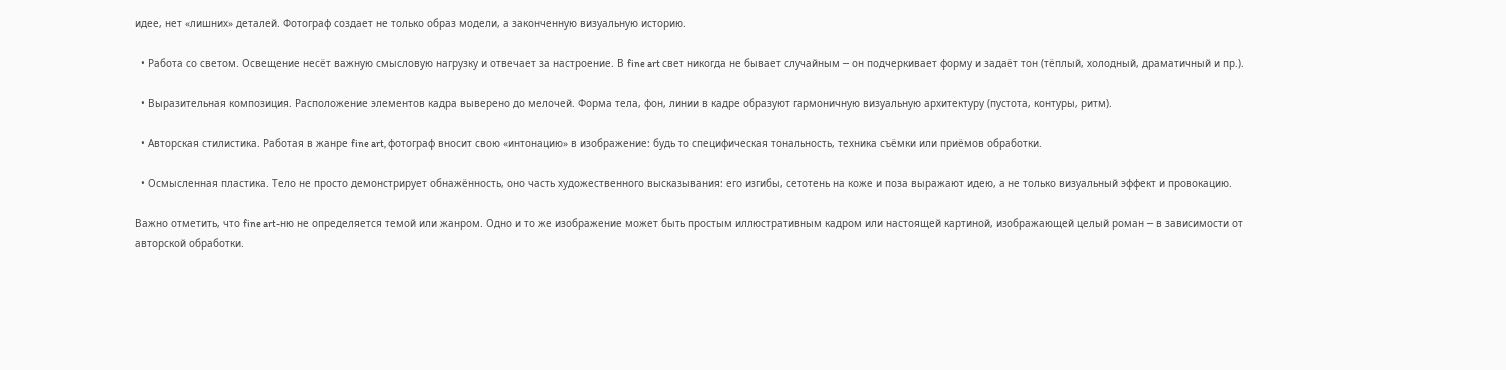идее, нет «лишних» деталей. Фотограф создает не только образ модели, а законченную визуальную историю.

  • Работа со светом. Освещение несёт важную смысловую нагрузку и отвечает за настроение. В fine art свет никогда не бывает случайным ─ он подчеркивает форму и задаёт тон (тёплый, холодный, драматичный и пр.).

  • Выразительная композиция. Расположение элементов кадра выверено до мелочей. Форма тела, фон, линии в кадре образуют гармоничную визуальную архитектуру (пустота, контуры, ритм).

  • Авторская стилистика. Работая в жанре fine art, фотограф вносит свою «интонацию» в изображение: будь то специфическая тональность, техника съёмки или приёмов обработки.

  • Осмысленная пластика. Тело не просто демонстрирует обнажённость, оно часть художественного высказывания: его изгибы, сетотень на коже и поза выражают идею, а не только визуальный эффект и провокацию.

Важно отметить, что fine art-ню не определяется темой или жанром. Одно и то же изображение может быть простым иллюстративным кадром или настоящей картиной, изображающей целый роман ─ в зависимости от авторской обработки.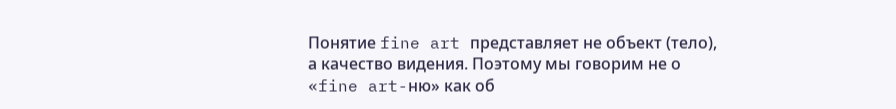Понятие fine art представляет не объект (тело), а качество видения. Поэтому мы говорим не о «fine art-ню» как об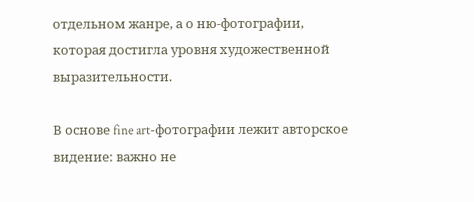отдельном жанре, а о ню-фотографии, которая достигла уровня художественной выразительности.

В основе fine art-фотографии лежит авторское видение: важно не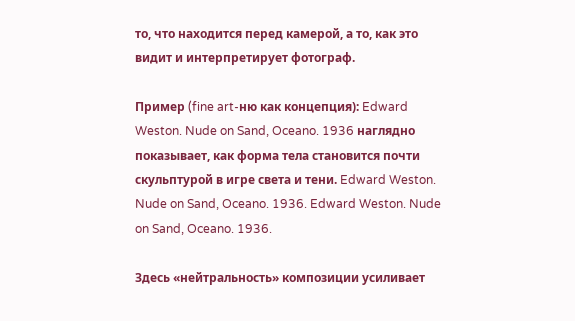то, что находится перед камерой, а то, как это видит и интерпретирует фотограф.

Пример (fine art-ню как концепция): Edward Weston. Nude on Sand, Oceano. 1936 наглядно показывает, как форма тела становится почти скульптурой в игре света и тени. Edward Weston. Nude on Sand, Oceano. 1936. Edward Weston. Nude on Sand, Oceano. 1936.

Здесь «нейтральность» композиции усиливает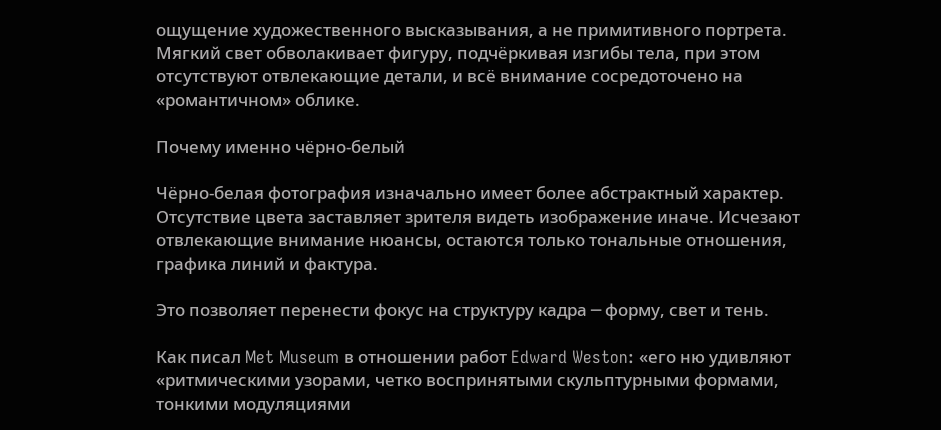ощущение художественного высказывания, а не примитивного портрета. Мягкий свет обволакивает фигуру, подчёркивая изгибы тела, при этом отсутствуют отвлекающие детали, и всё внимание сосредоточено на «романтичном» облике.

Почему именно чёрно-белый

Чёрно-белая фотография изначально имеет более абстрактный характер. Отсутствие цвета заставляет зрителя видеть изображение иначе. Исчезают отвлекающие внимание нюансы, остаются только тональные отношения, графика линий и фактура.

Это позволяет перенести фокус на структуру кадра ─ форму, свет и тень.

Как писал Met Museum в отношении работ Edward Weston: «его ню удивляют «ритмическими узорами, четко воспринятыми скульптурными формами, тонкими модуляциями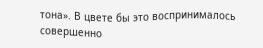тона». В цвете бы это воспринималось совершенно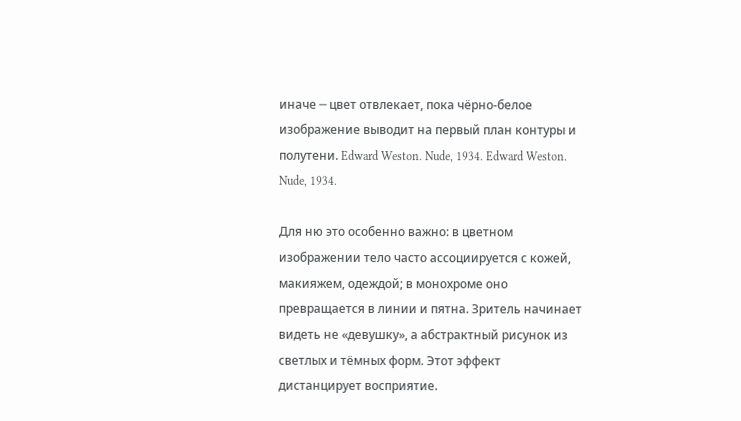иначе ─ цвет отвлекает, пока чёрно-белое изображение выводит на первый план контуры и полутени. Edward Weston. Nude, 1934. Edward Weston. Nude, 1934.

Для ню это особенно важно: в цветном изображении тело часто ассоциируется с кожей, макияжем, одеждой; в монохроме оно превращается в линии и пятна. Зритель начинает видеть не «девушку», а абстрактный рисунок из светлых и тёмных форм. Этот эффект дистанцирует восприятие.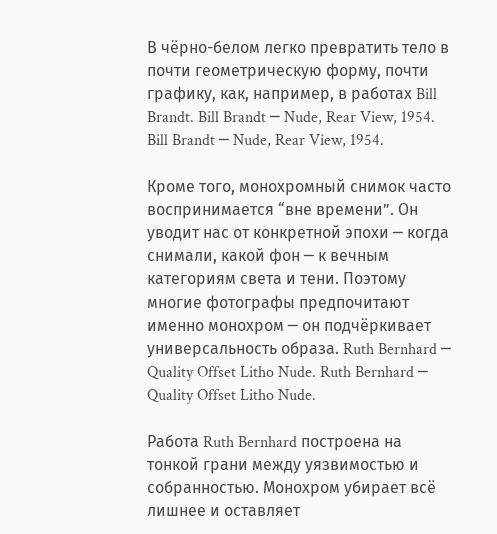В чёрно-белом легко превратить тело в почти геометрическую форму, почти графику, как, например, в работах Bill Brandt. Bill Brandt ─ Nude, Rear View, 1954. Bill Brandt ─ Nude, Rear View, 1954.

Кроме того, монохромный снимок часто воспринимается “вне времени”. Он уводит нас от конкретной эпохи ─ когда снимали, какой фон ─ к вечным категориям света и тени. Поэтому многие фотографы предпочитают именно монохром ─ он подчёркивает универсальность образа. Ruth Bernhard ─ Quality Offset Litho Nude. Ruth Bernhard ─ Quality Offset Litho Nude.

Работа Ruth Bernhard построена на тонкой грани между уязвимостью и собранностью. Монохром убирает всё лишнее и оставляет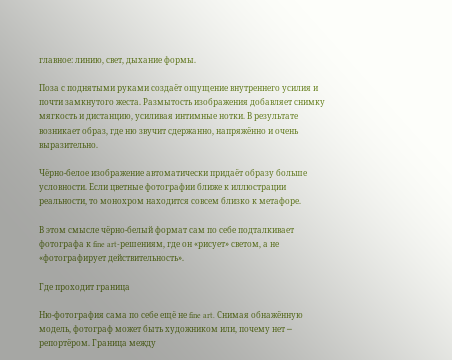главное: линию, свет, дыхание формы.

Поза с поднятыми руками создаёт ощущение внутреннего усилия и почти замкнутого жеста. Размытость изображения добавляет снимку мягкость и дистанцию, усиливая интимные нотки. В результате возникает образ, где ню звучит сдержанно, напряжённо и очень выразительно.

Чёрно-белое изображение автоматически придаёт образу больше условности. Если цветные фотографии ближе к иллюстрации реальности, то монохром находится совсем близко к метафоре.

В этом смысле чёрно-белый формат сам по себе подталкивает фотографа к fine art-решениям, где он «рисует» светом, а не «фотографирует действительность».

Где проходит граница

Ню-фотография сама по себе ещё не fine art. Снимая обнажённую модель, фотограф может быть художником или, почему нет ─ репортёром. Граница между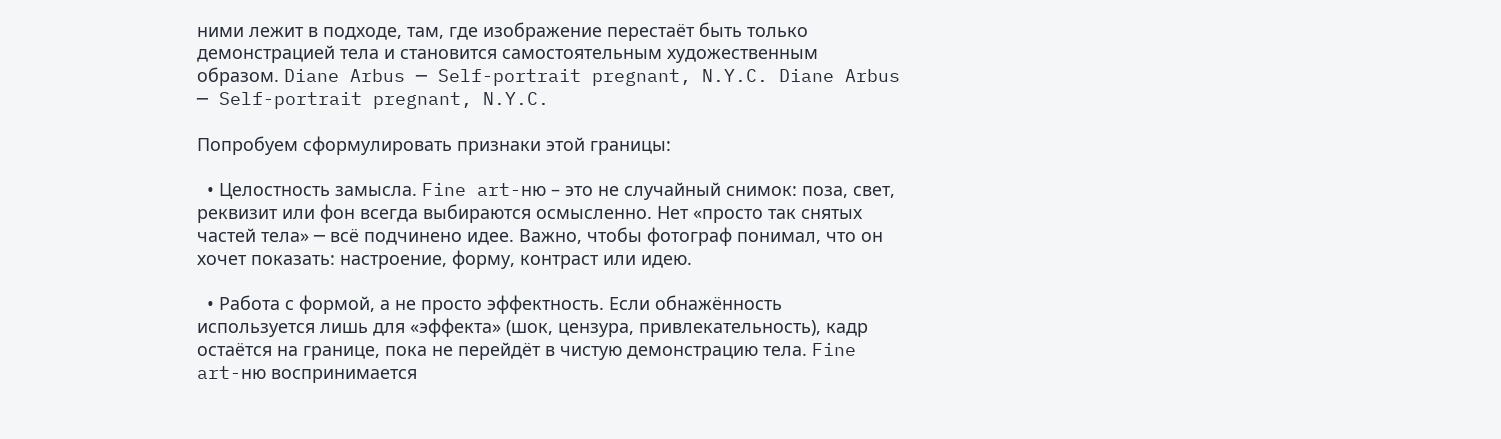ними лежит в подходе, там, где изображение перестаёт быть только демонстрацией тела и становится самостоятельным художественным образом. Diane Arbus ─ Self-portrait pregnant, N.Y.C. Diane Arbus ─ Self-portrait pregnant, N.Y.C.

Попробуем сформулировать признаки этой границы:

  • Целостность замысла. Fine art-ню – это не случайный снимок: поза, свет, реквизит или фон всегда выбираются осмысленно. Нет «просто так снятых частей тела» ─ всё подчинено идее. Важно, чтобы фотограф понимал, что он хочет показать: настроение, форму, контраст или идею.

  • Работа с формой, а не просто эффектность. Если обнажённость используется лишь для «эффекта» (шок, цензура, привлекательность), кадр остаётся на границе, пока не перейдёт в чистую демонстрацию тела. Fine art-ню воспринимается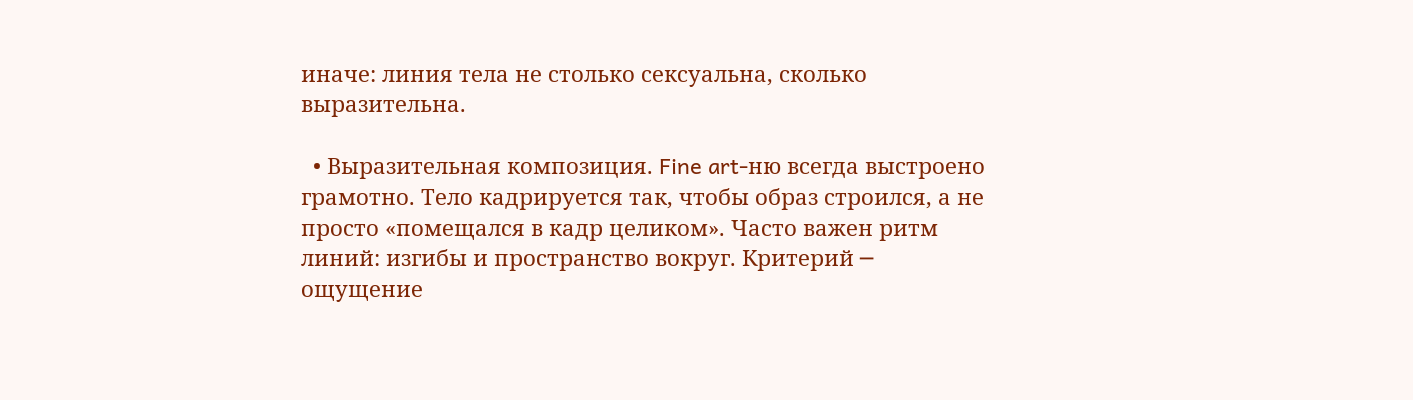иначе: линия тела не столько сексуальна, сколько выразительна.

  • Выразительная композиция. Fine art-ню всегда выстроено грамотно. Тело кадрируется так, чтобы образ строился, а не просто «помещался в кадр целиком». Часто важен ритм линий: изгибы и пространство вокруг. Критерий ─ ощущение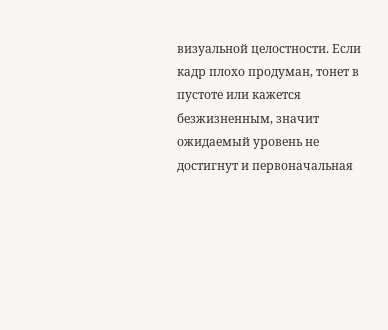визуальной целостности. Если кадр плохо продуман, тонет в пустоте или кажется безжизненным, значит ожидаемый уровень не достигнут и первоначальная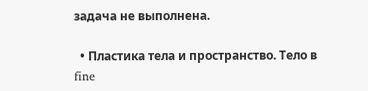задача не выполнена.

  • Пластика тела и пространство. Тело в fine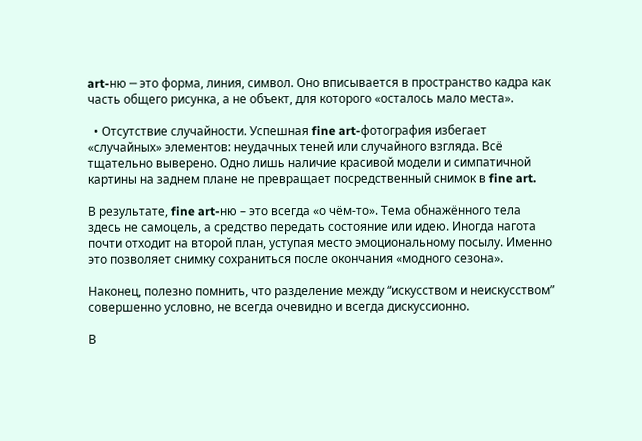art-ню ─ это форма, линия, символ. Оно вписывается в пространство кадра как часть общего рисунка, а не объект, для которого «осталось мало места».

  • Отсутствие случайности. Успешная fine art-фотография избегает «случайных» элементов: неудачных теней или случайного взгляда. Всё тщательно выверено. Одно лишь наличие красивой модели и симпатичной картины на заднем плане не превращает посредственный снимок в fine art.

В результате, fine art-ню – это всегда «о чём-то». Тема обнажённого тела здесь не самоцель, а средство передать состояние или идею. Иногда нагота почти отходит на второй план, уступая место эмоциональному посылу. Именно это позволяет снимку сохраниться после окончания «модного сезона».

Наконец, полезно помнить, что разделение между “искусством и неискусством” совершенно условно, не всегда очевидно и всегда дискуссионно.

В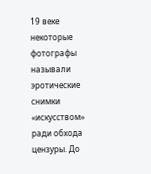19 веке некоторые фотографы называли эротические снимки «искусством» ради обхода цензуры. До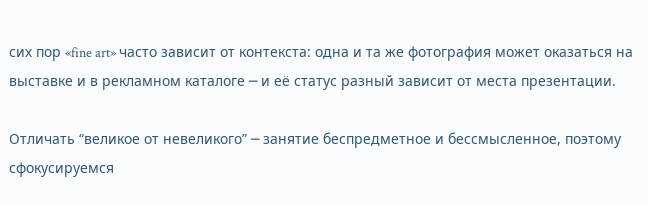сих пор «fine art» часто зависит от контекста: одна и та же фотография может оказаться на выставке и в рекламном каталоге ─ и её статус разный зависит от места презентации.

Отличать “великое от невеликого” ─ занятие беспредметное и бессмысленное, поэтому сфокусируемся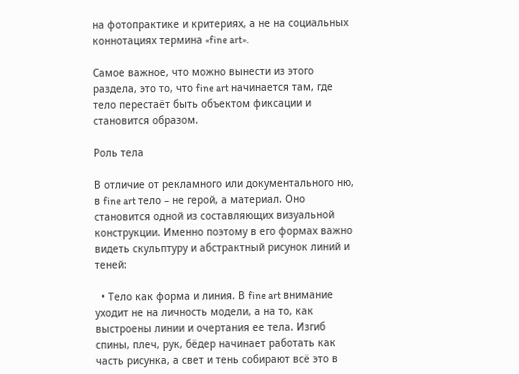на фотопрактике и критериях, а не на социальных коннотациях термина «fine art».

Самое важное, что можно вынести из этого раздела, это то, что fine art начинается там, где тело перестаёт быть объектом фиксации и становится образом.

Роль тела

В отличие от рекламного или документального ню, в fine art тело – не герой, а материал. Оно становится одной из составляющих визуальной конструкции. Именно поэтому в его формах важно видеть скульптуру и абстрактный рисунок линий и теней:

  • Тело как форма и линия. В fine art внимание уходит не на личность модели, а на то, как выстроены линии и очертания ее тела. Изгиб спины, плеч, рук, бёдер начинает работать как часть рисунка, а свет и тень собирают всё это в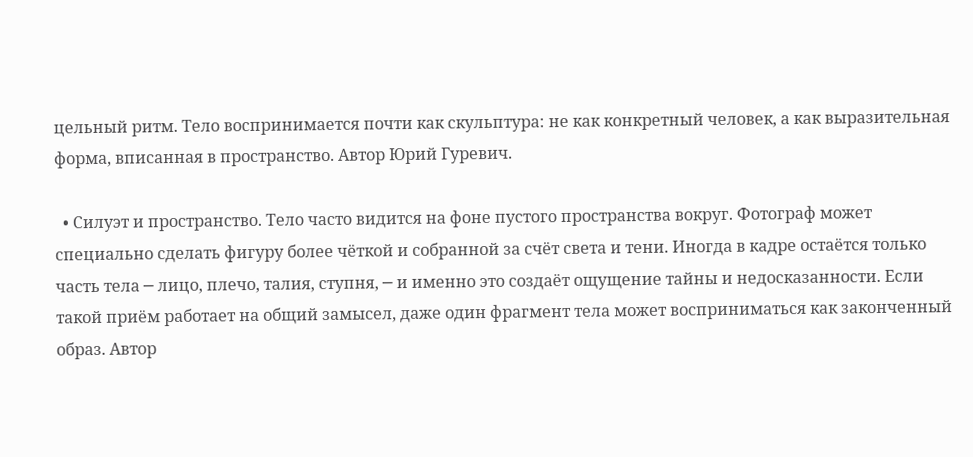цельный ритм. Тело воспринимается почти как скульптура: не как конкретный человек, а как выразительная форма, вписанная в пространство. Автор Юрий Гуревич.

  • Силуэт и пространство. Тело часто видится на фоне пустого пространства вокруг. Фотограф может специально сделать фигуру более чёткой и собранной за счёт света и тени. Иногда в кадре остаётся только часть тела ─ лицо, плечо, талия, ступня, ─ и именно это создаёт ощущение тайны и недосказанности. Если такой приём работает на общий замысел, даже один фрагмент тела может восприниматься как законченный образ. Автор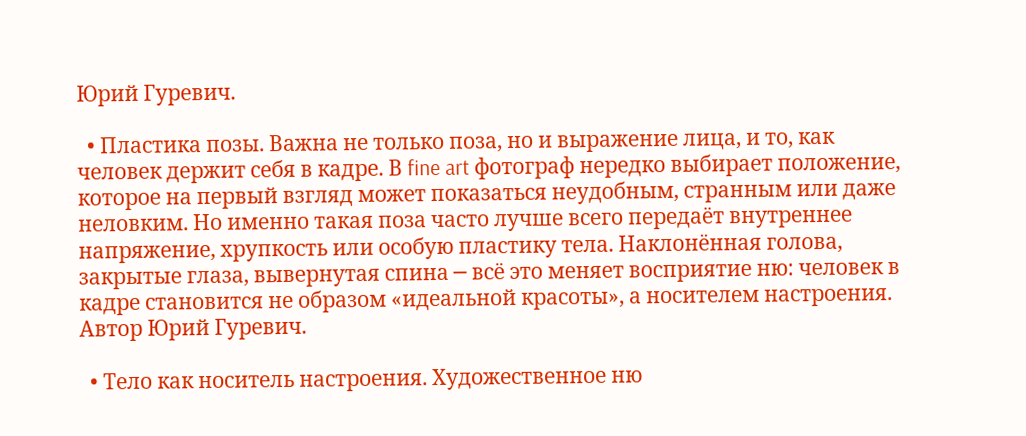Юрий Гуревич.

  • Пластика позы. Важна не только поза, но и выражение лица, и то, как человек держит себя в кадре. В fine art фотограф нередко выбирает положение, которое на первый взгляд может показаться неудобным, странным или даже неловким. Но именно такая поза часто лучше всего передаёт внутреннее напряжение, хрупкость или особую пластику тела. Наклонённая голова, закрытые глаза, вывернутая спина ─ всё это меняет восприятие ню: человек в кадре становится не образом «идеальной красоты», а носителем настроения. Автор Юрий Гуревич.

  • Тело как носитель настроения. Художественное ню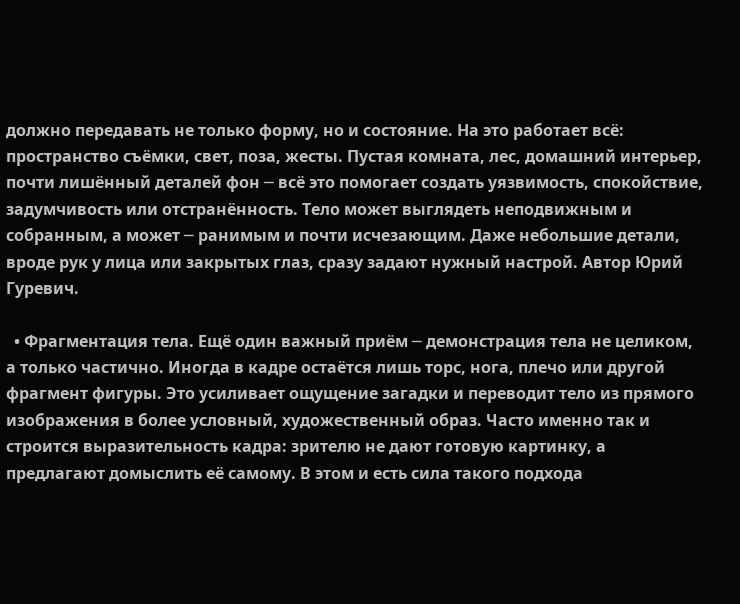должно передавать не только форму, но и состояние. На это работает всё: пространство съёмки, свет, поза, жесты. Пустая комната, лес, домашний интерьер, почти лишённый деталей фон ─ всё это помогает создать уязвимость, спокойствие, задумчивость или отстранённость. Тело может выглядеть неподвижным и собранным, а может ─ ранимым и почти исчезающим. Даже небольшие детали, вроде рук у лица или закрытых глаз, сразу задают нужный настрой. Автор Юрий Гуревич.

  • Фрагментация тела. Ещё один важный приём ─ демонстрация тела не целиком, а только частично. Иногда в кадре остаётся лишь торс, нога, плечо или другой фрагмент фигуры. Это усиливает ощущение загадки и переводит тело из прямого изображения в более условный, художественный образ. Часто именно так и строится выразительность кадра: зрителю не дают готовую картинку, а предлагают домыслить её самому. В этом и есть сила такого подхода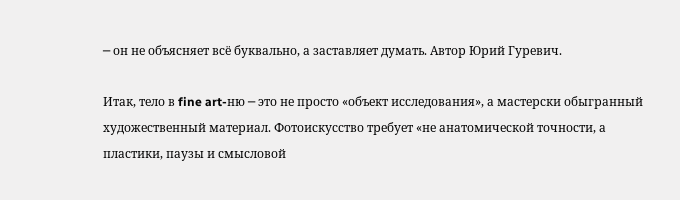─ он не объясняет всё буквально, а заставляет думать. Автор Юрий Гуревич.

Итак, тело в fine art-ню ─ это не просто «объект исследования», а мастерски обыгранный художественный материал. Фотоискусство требует «не анатомической точности, а пластики, паузы и смысловой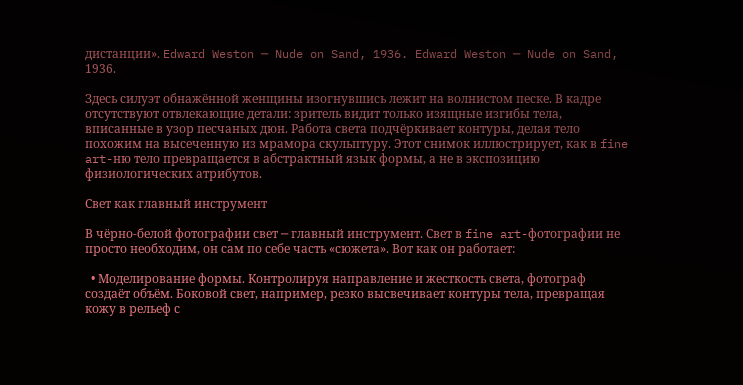дистанции». Edward Weston ─ Nude on Sand, 1936. Edward Weston ─ Nude on Sand, 1936.

Здесь силуэт обнажённой женщины изогнувшись лежит на волнистом песке. В кадре отсутствуют отвлекающие детали: зритель видит только изящные изгибы тела, вписанные в узор песчаных дюн. Работа света подчёркивает контуры, делая тело похожим на высеченную из мрамора скульптуру. Этот снимок иллюстрирует, как в fine art-ню тело превращается в абстрактный язык формы, а не в экспозицию физиологических атрибутов.

Свет как главный инструмент

В чёрно-белой фотографии свет ─ главный инструмент. Свет в fine art-фотографии не просто необходим, он сам по себе часть «сюжета». Вот как он работает:

  • Моделирование формы. Контролируя направление и жесткость света, фотограф создаёт объём. Боковой свет, например, резко высвечивает контуры тела, превращая кожу в рельеф с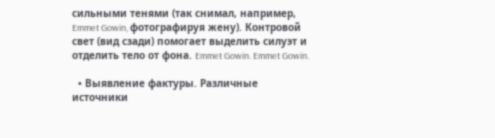сильными тенями (так снимал, например, Emmet Gowin, фотографируя жену). Контровой свет (вид сзади) помогает выделить силуэт и отделить тело от фона. Emmet Gowin. Emmet Gowin.

  • Выявление фактуры. Различные источники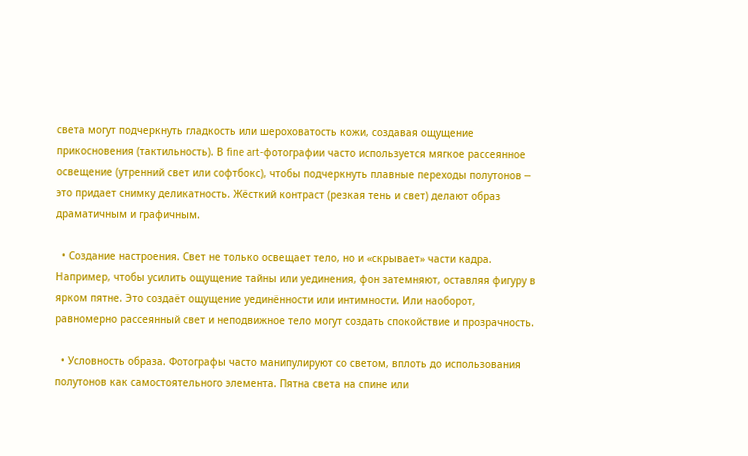света могут подчеркнуть гладкость или шероховатость кожи, создавая ощущение прикосновения (тактильность). В fine art-фотографии часто используется мягкое рассеянное освещение (утренний свет или софтбокс), чтобы подчеркнуть плавные переходы полутонов ─ это придает снимку деликатность. Жёсткий контраст (резкая тень и свет) делают образ драматичным и графичным.

  • Создание настроения. Свет не только освещает тело, но и «скрывает» части кадра. Например, чтобы усилить ощущение тайны или уединения, фон затемняют, оставляя фигуру в ярком пятне. Это создаёт ощущение уединённости или интимности. Или наоборот, равномерно рассеянный свет и неподвижное тело могут создать спокойствие и прозрачность.

  • Условность образа. Фотографы часто манипулируют со светом, вплоть до использования полутонов как самостоятельного элемента. Пятна света на спине или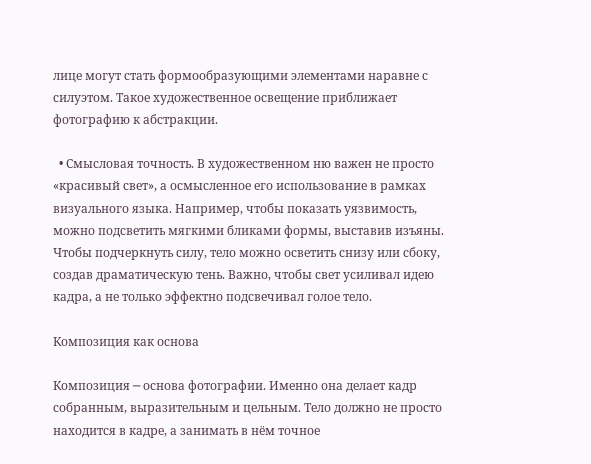лице могут стать формообразующими элементами наравне с силуэтом. Такое художественное освещение приближает фотографию к абстракции.

  • Смысловая точность. В художественном ню важен не просто «красивый свет», а осмысленное его использование в рамках визуального языка. Например, чтобы показать уязвимость, можно подсветить мягкими бликами формы, выставив изъяны. Чтобы подчеркнуть силу, тело можно осветить снизу или сбоку, создав драматическую тень. Важно, чтобы свет усиливал идею кадра, а не только эффектно подсвечивал голое тело.

Композиция как основа

Композиция ─ основа фотографии. Именно она делает кадр собранным, выразительным и цельным. Тело должно не просто находится в кадре, а занимать в нём точное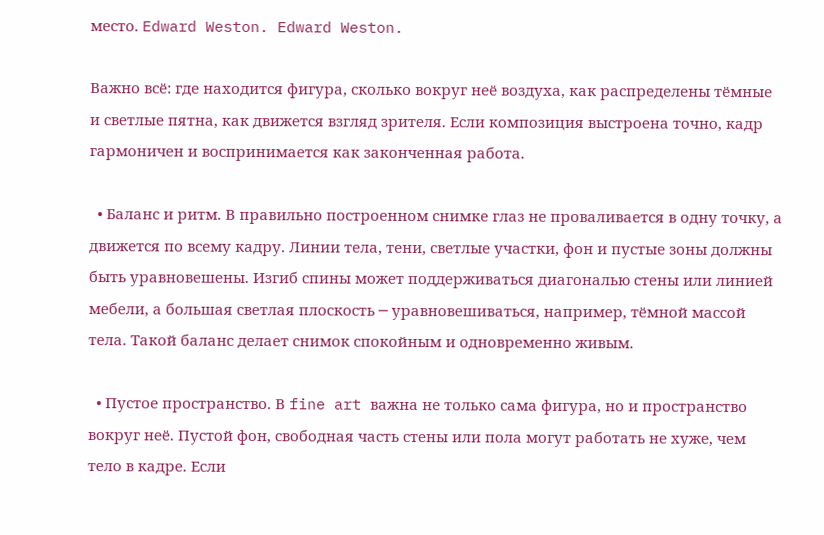место. Edward Weston. Edward Weston.

Важно всё: где находится фигура, сколько вокруг неё воздуха, как распределены тёмные и светлые пятна, как движется взгляд зрителя. Если композиция выстроена точно, кадр гармоничен и воспринимается как законченная работа.

  • Баланс и ритм. В правильно построенном снимке глаз не проваливается в одну точку, а движется по всему кадру. Линии тела, тени, светлые участки, фон и пустые зоны должны быть уравновешены. Изгиб спины может поддерживаться диагональю стены или линией мебели, а большая светлая плоскость ─ уравновешиваться, например, тёмной массой тела. Такой баланс делает снимок спокойным и одновременно живым.

  • Пустое пространство. В fine art важна не только сама фигура, но и пространство вокруг неё. Пустой фон, свободная часть стены или пола могут работать не хуже, чем тело в кадре. Если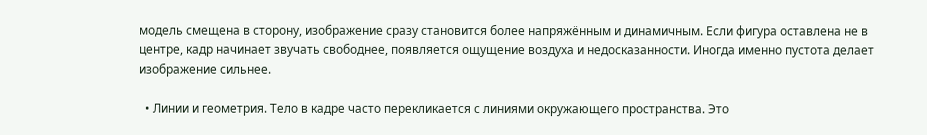модель смещена в сторону, изображение сразу становится более напряжённым и динамичным. Если фигура оставлена не в центре, кадр начинает звучать свободнее, появляется ощущение воздуха и недосказанности. Иногда именно пустота делает изображение сильнее.

  • Линии и геометрия. Тело в кадре часто перекликается с линиями окружающего пространства. Это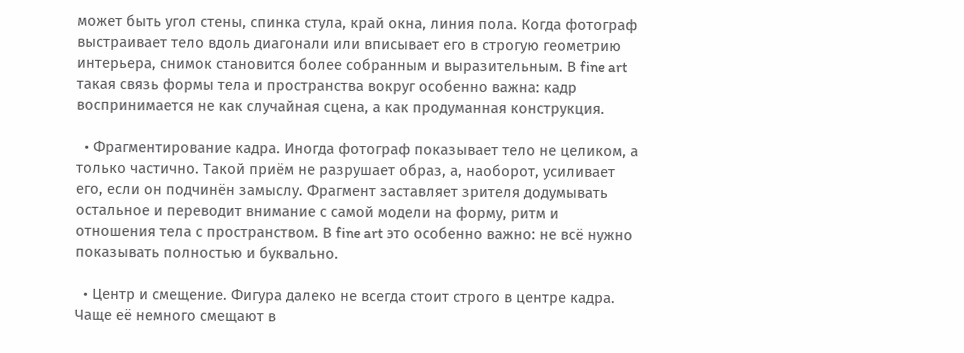может быть угол стены, спинка стула, край окна, линия пола. Когда фотограф выстраивает тело вдоль диагонали или вписывает его в строгую геометрию интерьера, снимок становится более собранным и выразительным. В fine art такая связь формы тела и пространства вокруг особенно важна: кадр воспринимается не как случайная сцена, а как продуманная конструкция.

  • Фрагментирование кадра. Иногда фотограф показывает тело не целиком, а только частично. Такой приём не разрушает образ, а, наоборот, усиливает его, если он подчинён замыслу. Фрагмент заставляет зрителя додумывать остальное и переводит внимание с самой модели на форму, ритм и отношения тела с пространством. В fine art это особенно важно: не всё нужно показывать полностью и буквально.

  • Центр и смещение. Фигура далеко не всегда стоит строго в центре кадра. Чаще её немного смещают в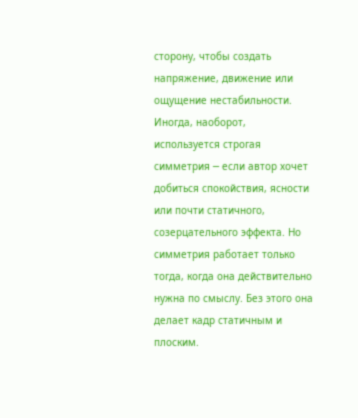сторону, чтобы создать напряжение, движение или ощущение нестабильности. Иногда, наоборот, используется строгая симметрия ─ если автор хочет добиться спокойствия, ясности или почти статичного, созерцательного эффекта. Но симметрия работает только тогда, когда она действительно нужна по смыслу. Без этого она делает кадр статичным и плоским.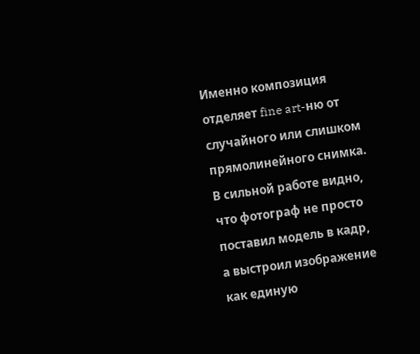Именно композиция отделяет fine art-ню от случайного или слишком прямолинейного снимка. В сильной работе видно, что фотограф не просто поставил модель в кадр, а выстроил изображение как единую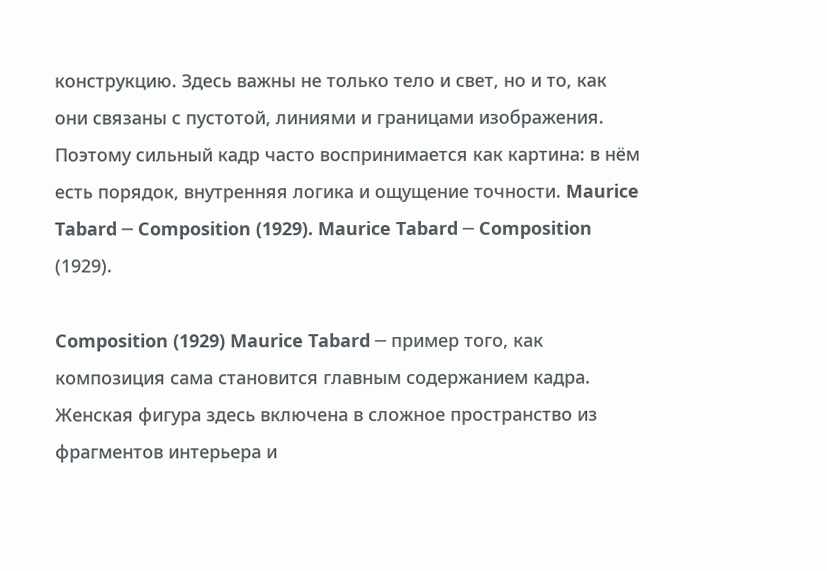конструкцию. Здесь важны не только тело и свет, но и то, как они связаны с пустотой, линиями и границами изображения. Поэтому сильный кадр часто воспринимается как картина: в нём есть порядок, внутренняя логика и ощущение точности. Maurice Tabard ─ Composition (1929). Maurice Tabard ─ Composition (1929).

Composition (1929) Maurice Tabard ─ пример того, как композиция сама становится главным содержанием кадра. Женская фигура здесь включена в сложное пространство из фрагментов интерьера и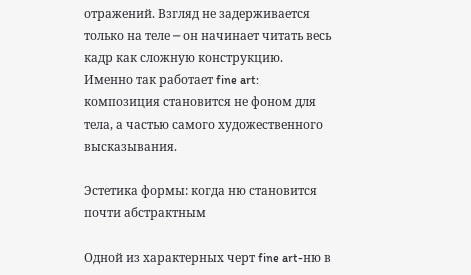отражений. Взгляд не задерживается только на теле ─ он начинает читать весь кадр как сложную конструкцию. Именно так работает fine art: композиция становится не фоном для тела, а частью самого художественного высказывания.

Эстетика формы: когда ню становится почти абстрактным

Одной из характерных черт fine art-ню в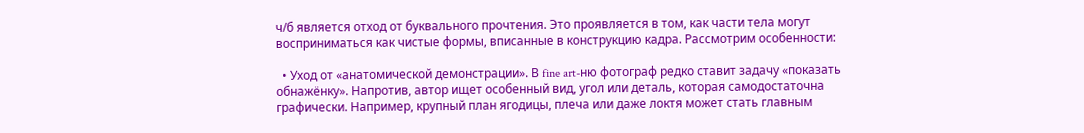ч/б является отход от буквального прочтения. Это проявляется в том, как части тела могут восприниматься как чистые формы, вписанные в конструкцию кадра. Рассмотрим особенности:

  • Уход от «анатомической демонстрации». В fine art-ню фотограф редко ставит задачу «показать обнажёнку». Напротив, автор ищет особенный вид, угол или деталь, которая самодостаточна графически. Например, крупный план ягодицы, плеча или даже локтя может стать главным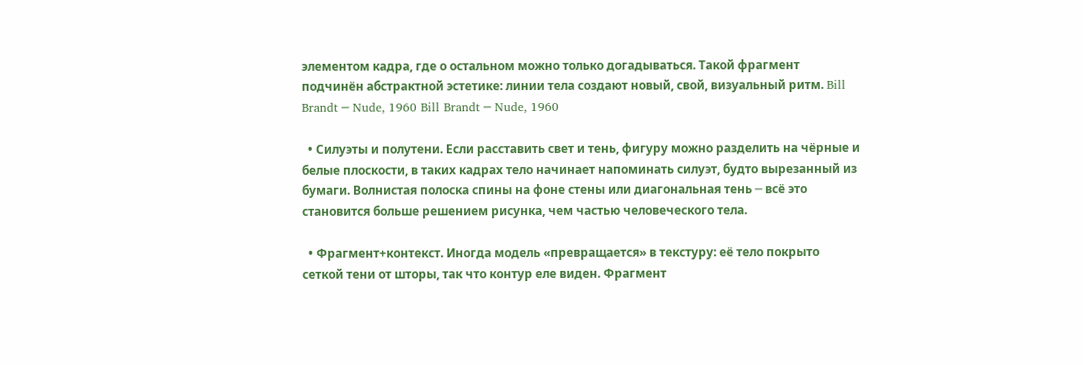элементом кадра, где о остальном можно только догадываться. Такой фрагмент подчинён абстрактной эстетике: линии тела создают новый, свой, визуальный ритм. Bill Brandt ─ Nude, 1960 Bill Brandt ─ Nude, 1960

  • Силуэты и полутени. Если расставить свет и тень, фигуру можно разделить на чёрные и белые плоскости, в таких кадрах тело начинает напоминать силуэт, будто вырезанный из бумаги. Волнистая полоска спины на фоне стены или диагональная тень ─ всё это становится больше решением рисунка, чем частью человеческого тела.

  • Фрагмент+контекст. Иногда модель «превращается» в текстуру: её тело покрыто сеткой тени от шторы, так что контур еле виден. Фрагмент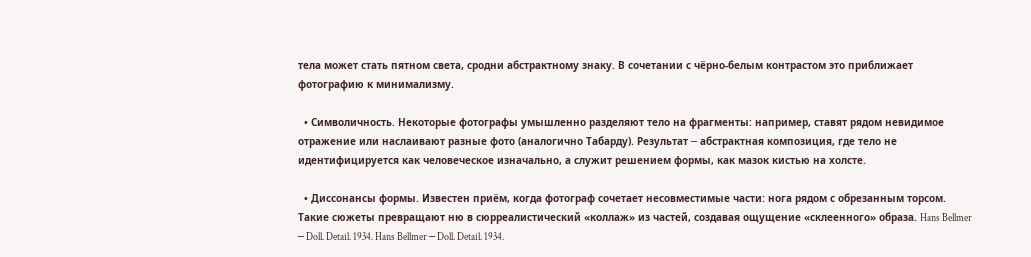тела может стать пятном света, сродни абстрактному знаку. В сочетании с чёрно-белым контрастом это приближает фотографию к минимализму.

  • Символичность. Некоторые фотографы умышленно разделяют тело на фрагменты: например, ставят рядом невидимое отражение или наслаивают разные фото (аналогично Табарду). Результат ─ абстрактная композиция, где тело не идентифицируется как человеческое изначально, а служит решением формы, как мазок кистью на холсте.

  • Диссонансы формы. Известен приём, когда фотограф сочетает несовместимые части: нога рядом с обрезанным торсом. Такие сюжеты превращают ню в сюрреалистический «коллаж» из частей, создавая ощущение «склеенного» образа. Hans Bellmer ─ Doll. Detail. 1934. Hans Bellmer ─ Doll. Detail. 1934.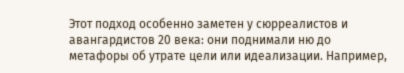Этот подход особенно заметен у сюрреалистов и авангардистов 20 века: они поднимали ню до метафоры об утрате цели или идеализации. Например,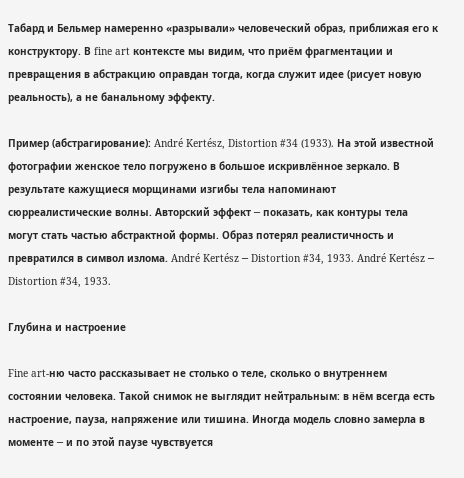Табард и Бельмер намеренно «разрывали» человеческий образ, приближая его к конструктору. В fine art контексте мы видим, что приём фрагментации и превращения в абстракцию оправдан тогда, когда служит идее (рисует новую реальность), а не банальному эффекту.

Пример (абстрагирование): André Kertész, Distortion #34 (1933). На этой известной фотографии женское тело погружено в большое искривлённое зеркало. В результате кажущиеся морщинами изгибы тела напоминают сюрреалистические волны. Авторский эффект ─ показать, как контуры тела могут стать частью абстрактной формы. Образ потерял реалистичность и превратился в символ излома. André Kertész ─ Distortion #34, 1933. André Kertész ─ Distortion #34, 1933.

Глубина и настроение

Fine art-ню часто рассказывает не столько о теле, сколько о внутреннем состоянии человека. Такой снимок не выглядит нейтральным: в нём всегда есть настроение, пауза, напряжение или тишина. Иногда модель словно замерла в моменте ─ и по этой паузе чувствуется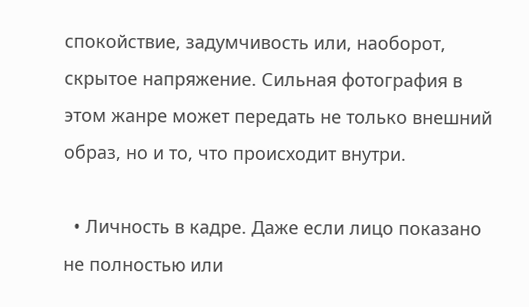спокойствие, задумчивость или, наоборот, скрытое напряжение. Сильная фотография в этом жанре может передать не только внешний образ, но и то, что происходит внутри.

  • Личность в кадре. Даже если лицо показано не полностью или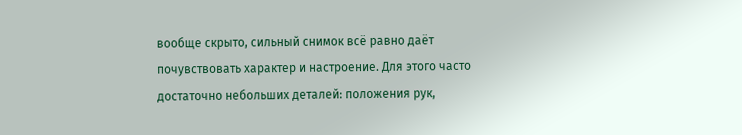вообще скрыто, сильный снимок всё равно даёт почувствовать характер и настроение. Для этого часто достаточно небольших деталей: положения рук,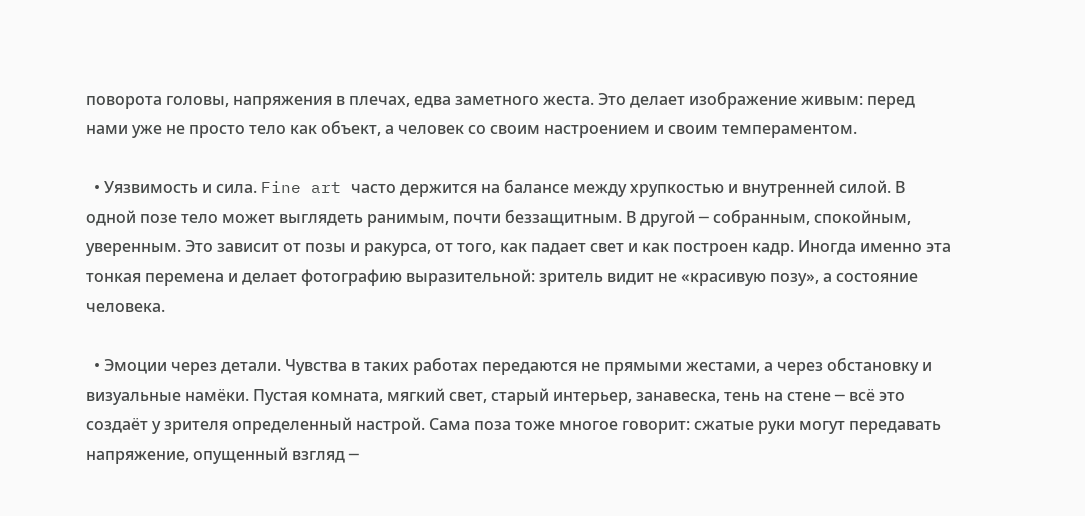поворота головы, напряжения в плечах, едва заметного жеста. Это делает изображение живым: перед нами уже не просто тело как объект, а человек со своим настроением и своим темпераментом.

  • Уязвимость и сила. Fine art часто держится на балансе между хрупкостью и внутренней силой. В одной позе тело может выглядеть ранимым, почти беззащитным. В другой ─ собранным, спокойным, уверенным. Это зависит от позы и ракурса, от того, как падает свет и как построен кадр. Иногда именно эта тонкая перемена и делает фотографию выразительной: зритель видит не «красивую позу», а состояние человека.

  • Эмоции через детали. Чувства в таких работах передаются не прямыми жестами, а через обстановку и визуальные намёки. Пустая комната, мягкий свет, старый интерьер, занавеска, тень на стене ─ всё это создаёт у зрителя определенный настрой. Сама поза тоже многое говорит: сжатые руки могут передавать напряжение, опущенный взгляд ─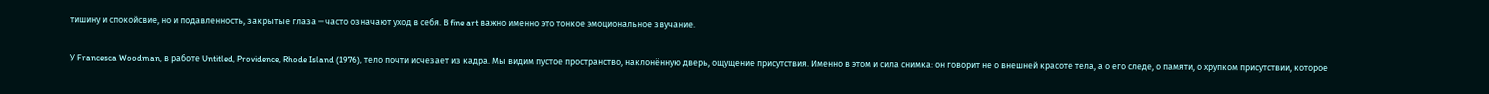тишину и спокойсвие, но и подавленность, закрытые глаза ─ часто означают уход в себя. В fine art важно именно это тонкое эмоциональное звучание.

У Francesca Woodman, в работе Untitled, Providence, Rhode Island (1976), тело почти исчезает из кадра. Мы видим пустое пространство, наклонённую дверь, ощущение присутствия. Именно в этом и сила снимка: он говорит не о внешней красоте тела, а о его следе, о памяти, о хрупком присутствии, которое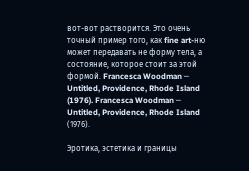вот-вот растворится. Это очень точный пример того, как fine art-ню может передавать не форму тела, а состояние, которое стоит за этой формой. Francesca Woodman ─ Untitled, Providence, Rhode Island (1976). Francesca Woodman ─ Untitled, Providence, Rhode Island (1976).

Эротика, эстетика и границы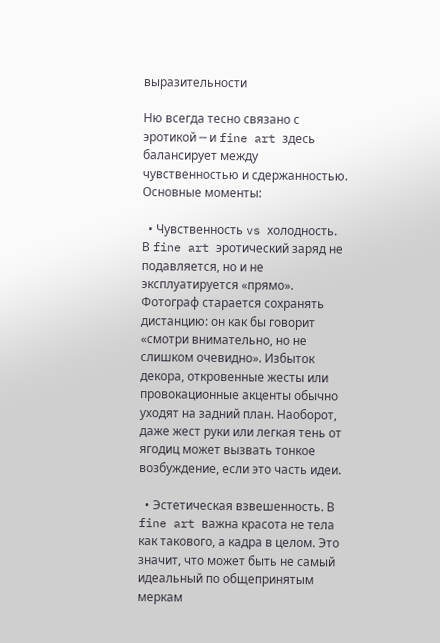выразительности

Ню всегда тесно связано с эротикой ─ и fine art здесь балансирует между чувственностью и сдержанностью. Основные моменты:

  • Чувственность vs холодность. В fine art эротический заряд не подавляется, но и не эксплуатируется «прямо». Фотограф старается сохранять дистанцию: он как бы говорит «смотри внимательно, но не слишком очевидно». Избыток декора, откровенные жесты или провокационные акценты обычно уходят на задний план. Наоборот, даже жест руки или легкая тень от ягодиц может вызвать тонкое возбуждение, если это часть идеи.

  • Эстетическая взвешенность. В fine art важна красота не тела как такового, а кадра в целом. Это значит, что может быть не самый идеальный по общепринятым меркам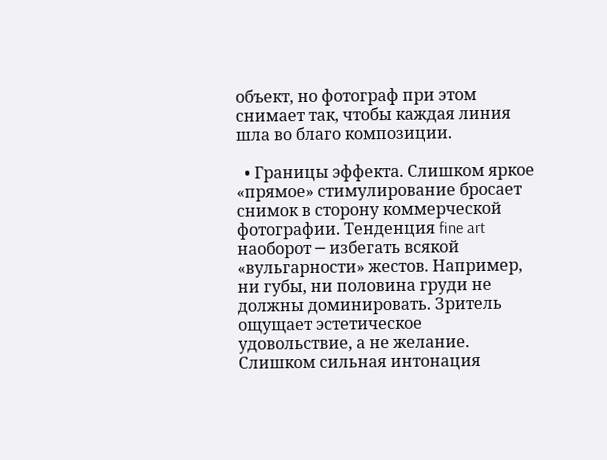объект, но фотограф при этом снимает так, чтобы каждая линия шла во благо композиции.

  • Границы эффекта. Слишком яркое «прямое» стимулирование бросает снимок в сторону коммерческой фотографии. Тенденция fine art наоборот ─ избегать всякой «вульгарности» жестов. Например, ни губы, ни половина груди не должны доминировать. Зритель ощущает эстетическое удовольствие, а не желание. Слишком сильная интонация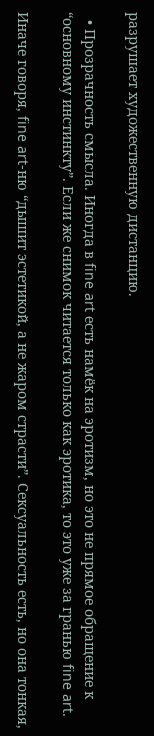разрушает художественную дистанцию.

  • Прозрачность смысла. Иногда в fine art есть намёк на эротизм, но это не прямое обращение к “основному инстинкту”. Если же снимок читается только как эротика, то это уже за гранью fine art.

Иначе говоря, fine art-ню “дышит эстетикой, а не жаром страсти”. Сексуальность есть, но она тонкая,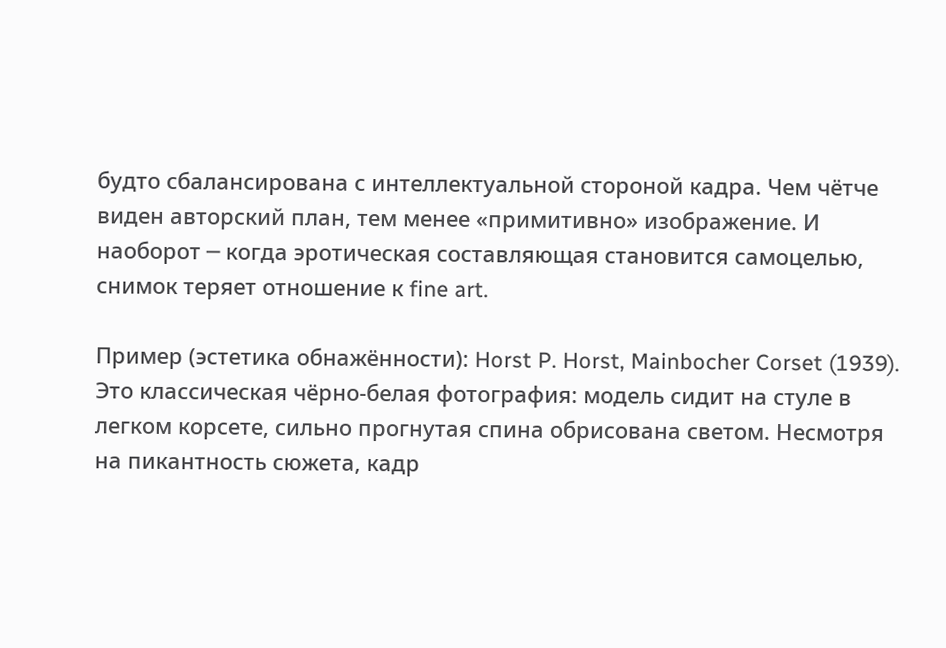будто сбалансирована с интеллектуальной стороной кадра. Чем чётче виден авторский план, тем менее «примитивно» изображение. И наоборот ─ когда эротическая составляющая становится самоцелью, снимок теряет отношение к fine art.

Пример (эстетика обнажённости): Horst P. Horst, Mainbocher Corset (1939). Это классическая чёрно-белая фотография: модель сидит на стуле в легком корсете, сильно прогнутая спина обрисована светом. Несмотря на пикантность сюжета, кадр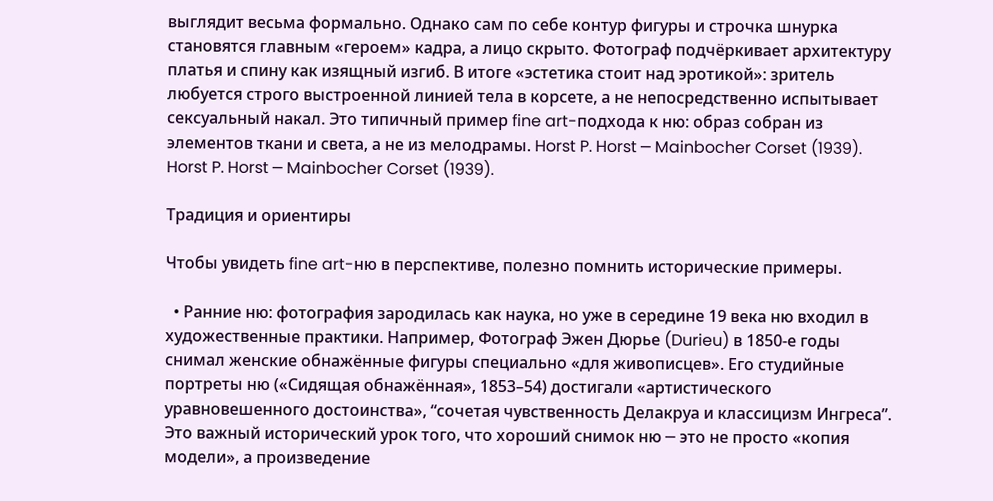выглядит весьма формально. Однако сам по себе контур фигуры и строчка шнурка становятся главным «героем» кадра, а лицо скрыто. Фотограф подчёркивает архитектуру платья и спину как изящный изгиб. В итоге «эстетика стоит над эротикой»: зритель любуется строго выстроенной линией тела в корсете, а не непосредственно испытывает сексуальный накал. Это типичный пример fine art-подхода к ню: образ собран из элементов ткани и света, а не из мелодрамы. Horst P. Horst ─ Mainbocher Corset (1939). Horst P. Horst ─ Mainbocher Corset (1939).

Традиция и ориентиры

Чтобы увидеть fine art-ню в перспективе, полезно помнить исторические примеры.

  • Ранние ню: фотография зародилась как наука, но уже в середине 19 века ню входил в художественные практики. Например, Фотограф Эжен Дюрье (Durieu) в 1850-е годы снимал женские обнажённые фигуры специально «для живописцев». Его студийные портреты ню («Сидящая обнажённая», 1853–54) достигали «артистического уравновешенного достоинства», “сочетая чувственность Делакруа и классицизм Ингреса”. Это важный исторический урок того, что хороший снимок ню ─ это не просто «копия модели», а произведение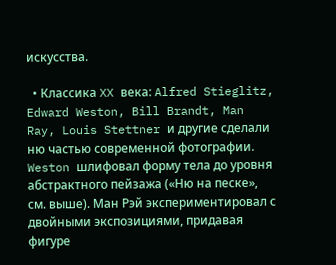искусства.

  • Классика XX века: Alfred Stieglitz, Edward Weston, Bill Brandt, Man Ray, Louis Stettner и другие сделали ню частью современной фотографии. Weston шлифовал форму тела до уровня абстрактного пейзажа («Ню на песке», см. выше). Ман Рэй экспериментировал с двойными экспозициями, придавая фигуре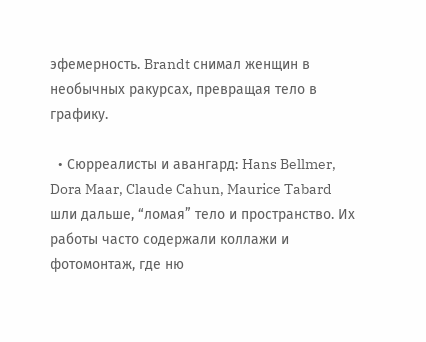эфемерность. Brandt снимал женщин в необычных ракурсах, превращая тело в графику.

  • Сюрреалисты и авангард: Hans Bellmer, Dora Maar, Claude Cahun, Maurice Tabard шли дальше, “ломая” тело и пространство. Их работы часто содержали коллажи и фотомонтаж, где ню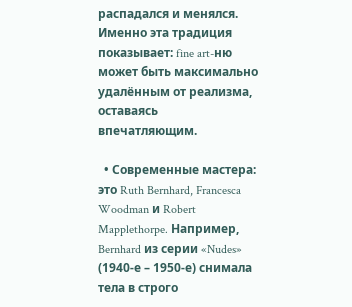распадался и менялся. Именно эта традиция показывает: fine art-ню может быть максимально удалённым от реализма, оставаясь впечатляющим.

  • Современные мастера: это Ruth Bernhard, Francesca Woodman и Robert Mapplethorpe. Например, Bernhard из серии «Nudes» (1940-е – 1950-е) снимала тела в строго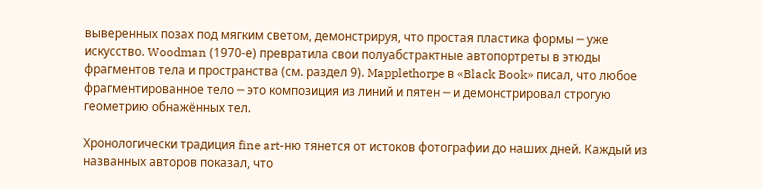выверенных позах под мягким светом, демонстрируя, что простая пластика формы ─ уже искусство. Woodman (1970-е) превратила свои полуабстрактные автопортреты в этюды фрагментов тела и пространства (см. раздел 9). Mapplethorpe в «Black Book» писал, что любое фрагментированное тело ─ это композиция из линий и пятен ─ и демонстрировал строгую геометрию обнажённых тел.

Хронологически традиция fine art-ню тянется от истоков фотографии до наших дней. Каждый из названных авторов показал, что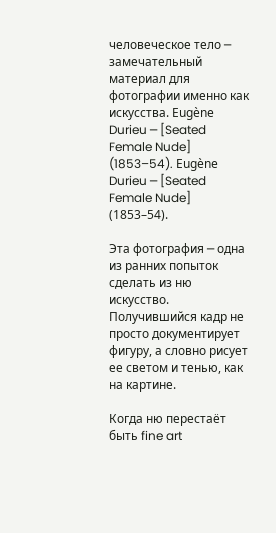человеческое тело ─ замечательный материал для фотографии именно как искусства. Eugène Durieu ─ [Seated Female Nude] (1853–54). Eugène Durieu ─ [Seated Female Nude] (1853–54).

Эта фотография ─ одна из ранних попыток сделать из ню искусство. Получившийся кадр не просто документирует фигуру, а словно рисует ее светом и тенью, как на картине.

Когда ню перестаёт быть fine art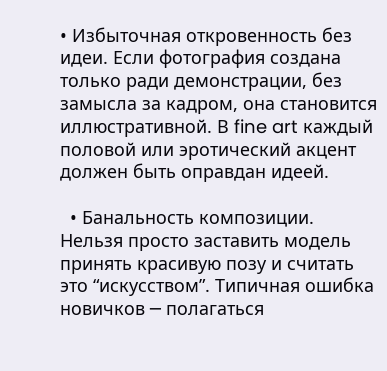• Избыточная откровенность без идеи. Если фотография создана только ради демонстрации, без замысла за кадром, она становится иллюстративной. В fine art каждый половой или эротический акцент должен быть оправдан идеей.

  • Банальность композиции. Нельзя просто заставить модель принять красивую позу и считать это “искусством”. Типичная ошибка новичков ─ полагаться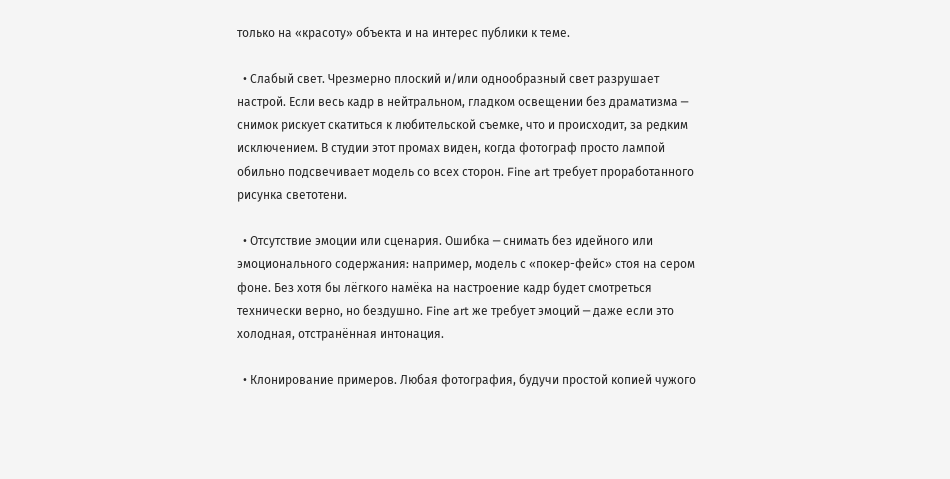только на «красоту» объекта и на интерес публики к теме.

  • Слабый свет. Чрезмерно плоский и/или однообразный свет разрушает настрой. Если весь кадр в нейтральном, гладком освещении без драматизма ─ снимок рискует скатиться к любительской съемке, что и происходит, за редким исключением. В студии этот промах виден, когда фотограф просто лампой обильно подсвечивает модель со всех сторон. Fine art требует проработанного рисунка светотени.

  • Отсутствие эмоции или сценария. Ошибка ─ снимать без идейного или эмоционального содержания: например, модель с «покер-фейс» стоя на сером фоне. Без хотя бы лёгкого намёка на настроение кадр будет смотреться технически верно, но бездушно. Fine art же требует эмоций ─ даже если это холодная, отстранённая интонация.

  • Клонирование примеров. Любая фотография, будучи простой копией чужого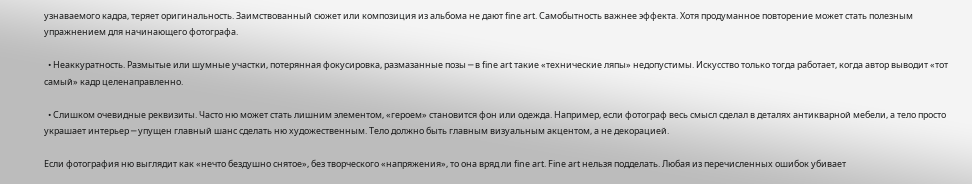узнаваемого кадра, теряет оригинальность. Заимствованный сюжет или композиция из альбома не дают fine art. Самобытность важнее эффекта. Хотя продуманное повторение может стать полезным упражнением для начинающего фотографа.

  • Неаккуратность. Размытые или шумные участки, потерянная фокусировка, размазанные позы ─ в fine art такие «технические ляпы» недопустимы. Искусство только тогда работает, когда автор выводит «тот самый» кадр целенаправленно.

  • Слишком очевидные реквизиты. Часто ню может стать лишним элементом, «героем» становится фон или одежда. Например, если фотограф весь смысл сделал в деталях антикварной мебели, а тело просто украшает интерьер ─ упущен главный шанс сделать ню художественным. Тело должно быть главным визуальным акцентом, а не декорацией.

Если фотография ню выглядит как «нечто бездушно снятое», без творческого «напряжения», то она вряд ли fine art. Fine art нельзя подделать. Любая из перечисленных ошибок убивает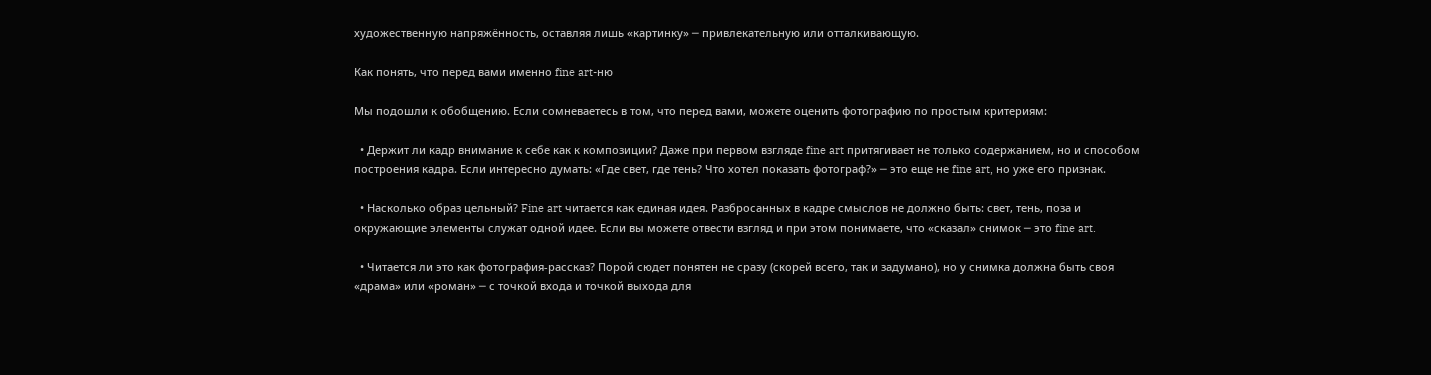художественную напряжённость, оставляя лишь «картинку» ─ привлекательную или отталкивающую.

Как понять, что перед вами именно fine art-ню

Мы подошли к обобщению. Если сомневаетесь в том, что перед вами, можете оценить фотографию по простым критериям:

  • Держит ли кадр внимание к себе как к композиции? Даже при первом взгляде fine art притягивает не только содержанием, но и способом построения кадра. Если интересно думать: «Где свет, где тень? Что хотел показать фотограф?» ─ это еще не fine art, но уже его признак.

  • Насколько образ цельный? Fine art читается как единая идея. Разбросанных в кадре смыслов не должно быть: свет, тень, поза и окружающие элементы служат одной идее. Если вы можете отвести взгляд и при этом понимаете, что «сказал» снимок ─ это fine art.

  • Читается ли это как фотография-рассказ? Порой сюдет понятен не сразу (скорей всего, так и задумано), но у снимка должна быть своя «драма» или «роман» ─ с точкой входа и точкой выхода для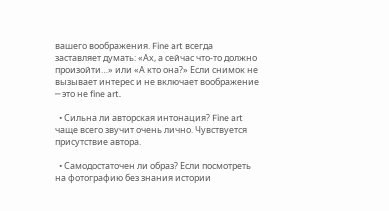вашего воображения. Fine art всегда заставляет думать: «Ах, а сейчас что-то должно произойти…» или «А кто она?» Если снимок не вызывает интерес и не включает воображение ─ это не fine art.

  • Сильна ли авторская интонация? Fine art чаще всего звучит очень лично. Чувствуется присутствие автора.

  • Самодостаточен ли образ? Если посмотреть на фотографию без знания истории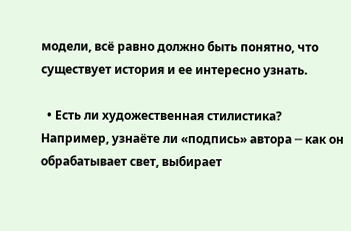модели, всё равно должно быть понятно, что существует история и ее интересно узнать.

  • Есть ли художественная стилистика? Например, узнаёте ли «подпись» автора ─ как он обрабатывает свет, выбирает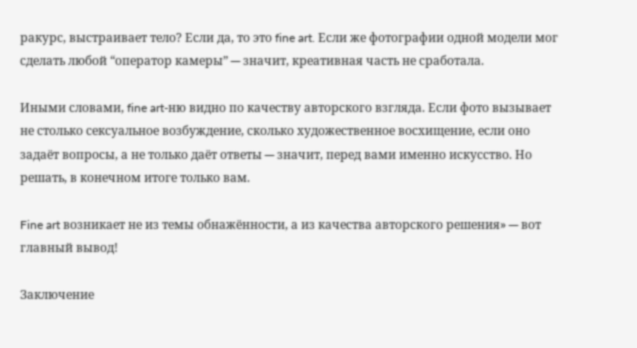ракурс, выстраивает тело? Если да, то это fine art. Если же фотографии одной модели мог сделать любой “оператор камеры” ─ значит, креативная часть не сработала.

Иными словами, fine art-ню видно по качеству авторского взгляда. Если фото вызывает не столько сексуальное возбуждение, сколько художественное восхищение, если оно задаёт вопросы, а не только даёт ответы ─ значит, перед вами именно искусство. Но решать, в конечном итоге только вам.

Fine art возникает не из темы обнажённости, а из качества авторского решения» ─ вот главный вывод!

Заключение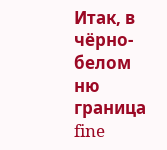Итак, в чёрно-белом ню граница fine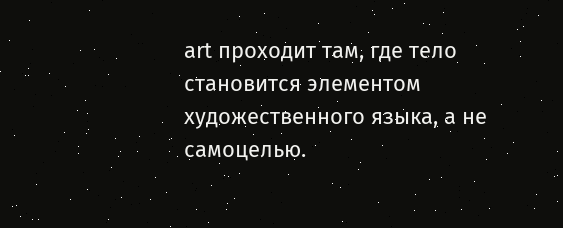art проходит там, где тело становится элементом художественного языка, а не самоцелью.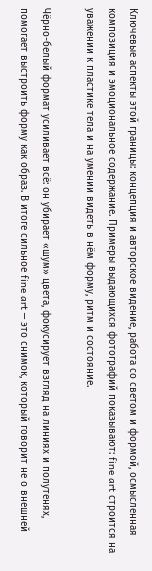Ключевые аспекты этой границы: концепция и авторское видение, работа со светом и формой, осмысленная композиция и эмоциональное содержание. Примеры выдающихся фотографий показывают: fine art строится на уважении к пластике тела и на умении видеть в нём форму, ритм и состояние.

Чёрно-белый формат усиливает всё: он убирает «шум» цвета, фокусирует взгляд на линиях и полутенях, помогает выстроить форму как образ. В итоге сильное fine art ─ это снимок, который говорит не о внешней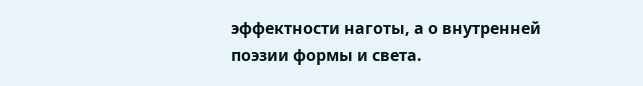эффектности наготы, а о внутренней поэзии формы и света.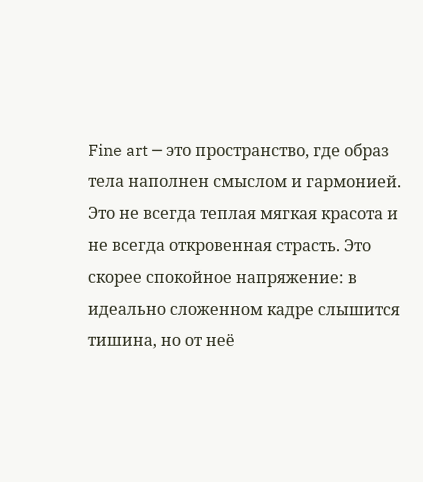Fine art ─ это пространство, где образ тела наполнен смыслом и гармонией. Это не всегда теплая мягкая красота и не всегда откровенная страсть. Это скорее спокойное напряжение: в идеально сложенном кадре слышится тишина, но от неё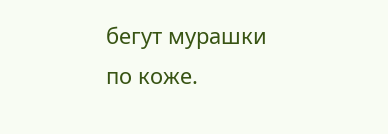бегут мурашки по коже.